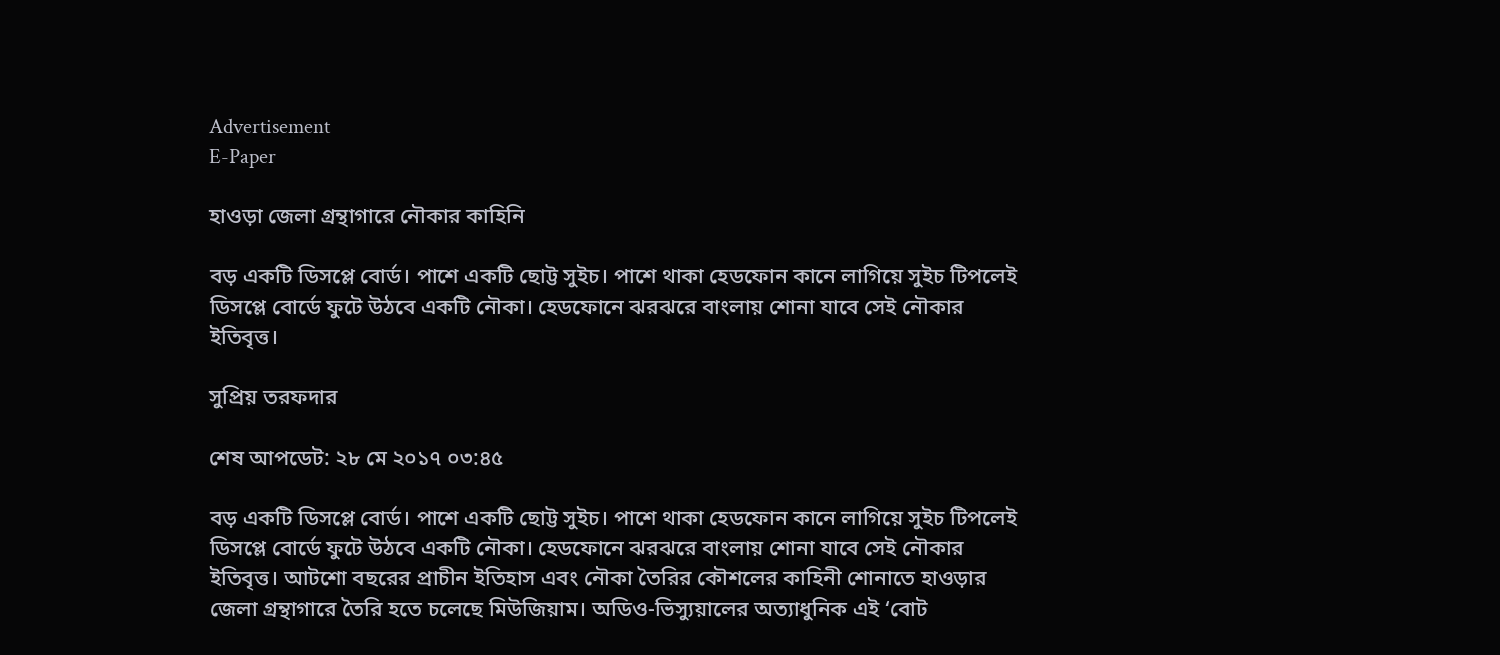Advertisement
E-Paper

হাওড়া জেলা গ্রন্থাগারে নৌকার কাহিনি

বড় একটি ডিসপ্লে বোর্ড। পাশে একটি ছোট্ট সুইচ। পাশে থাকা হেডফোন কানে লাগিয়ে সুইচ টিপলেই ডিসপ্লে বোর্ডে ফুটে উঠবে একটি নৌকা। হেডফোনে ঝরঝরে বাংলায় শোনা যাবে সেই নৌকার ইতিবৃত্ত।

সুপ্রিয় তরফদার

শেষ আপডেট: ২৮ মে ২০১৭ ০৩:৪৫

বড় একটি ডিসপ্লে বোর্ড। পাশে একটি ছোট্ট সুইচ। পাশে থাকা হেডফোন কানে লাগিয়ে সুইচ টিপলেই ডিসপ্লে বোর্ডে ফুটে উঠবে একটি নৌকা। হেডফোনে ঝরঝরে বাংলায় শোনা যাবে সেই নৌকার ইতিবৃত্ত। আটশো বছরের প্রাচীন ইতিহাস এবং নৌকা তৈরির কৌশলের কাহিনী শোনাতে হাওড়ার জেলা গ্রন্থাগারে তৈরি হতে চলেছে মিউজিয়াম। অডিও-ভিস্যুয়ালের অত্যাধুনিক এই ‘বোট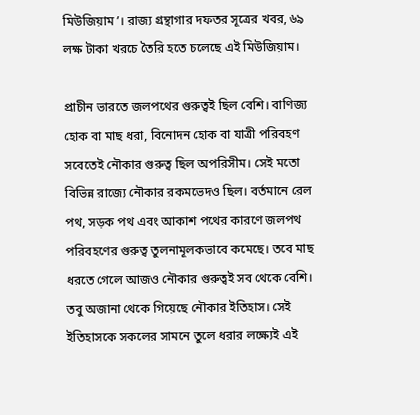মিউজিয়াম’। রাজ্য গ্রন্থাগার দফতর সূত্রের খবর, ৬৯ লক্ষ টাকা খরচে তৈরি হতে চলেছে এই মিউজিয়াম।

প্রাচীন ভারতে জলপথের গুরুত্বই ছিল বেশি। বাণিজ্য হোক বা মাছ ধরা, বিনোদন হোক বা যাত্রী পরিবহণ সবেতেই নৌকার গুরুত্ব ছিল অপরিসীম। সেই মতো বিভিন্ন রাজ্যে নৌকার রকমভেদও ছিল। বর্তমানে রেল পথ, সড়ক পথ এবং আকাশ পথের কারণে জলপথ পরিবহণের গুরুত্ব তুলনামূলকভাবে কমেছে। তবে মাছ ধরতে গেলে আজও নৌকার গুরুত্বই সব থেকে বেশি। তবু অজানা থেকে গিয়েছে নৌকার ইতিহাস। সেই ইতিহাসকে সকলের সামনে তুলে ধরার লক্ষ্যেই এই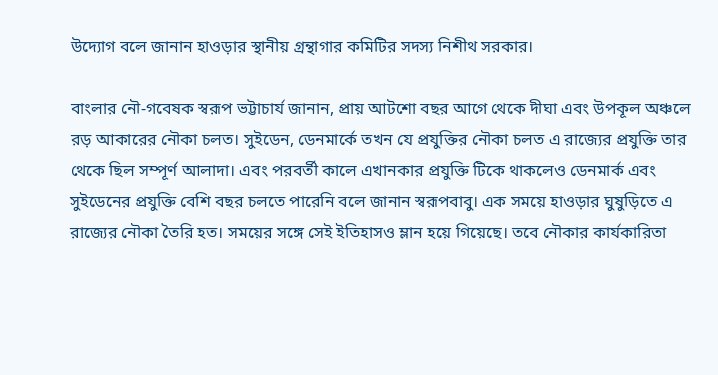উদ্যোগ বলে জানান হাওড়ার স্থানীয় গ্রন্থাগার কমিটির সদস্য নিশীথ সরকার।

বাংলার নৌ-গবেষক স্বরূপ ভট্টাচার্য জানান, প্রায় আটশো বছর আগে থেকে দীঘা এবং উপকূল অঞ্চলে ব়ড় আকারের নৌকা চলত। সুইডেন, ডেনমার্কে তখন যে প্রযুক্তির নৌকা চলত এ রাজ্যের প্রযুক্তি তার থেকে ছিল সম্পূর্ণ আলাদা। এবং পরবর্তী কালে এখানকার প্রযুক্তি টিকে থাকলেও ডেনমার্ক এবং সুইডেনের প্রযুক্তি বেশি বছর চলতে পারেনি বলে জানান স্বরূপবাবু। এক সময়ে হাওড়ার ঘুষুড়িতে এ রাজ্যের নৌকা তৈরি হত। সময়ের সঙ্গে সেই ইতিহাসও ম্লান হয়ে গিয়েছে। তবে নৌকার কার্যকারিতা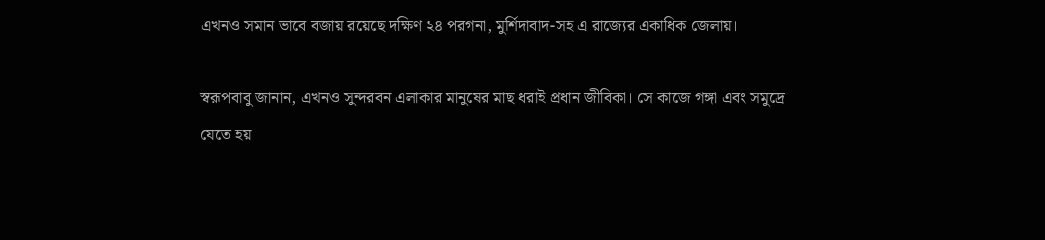এখনও সমান ভাবে বজায় রয়েছে দক্ষিণ ২৪ পরগনা, মুর্শিদাবাদ-সহ এ রাজ্যের একাধিক জেলায়।

স্বরূপবাবু জানান, এখনও সুন্দরবন এলাকার মানুষের মাছ ধরাই প্রধান জীবিকা। সে কাজে গঙ্গা এবং সমুদ্রে যেতে হয়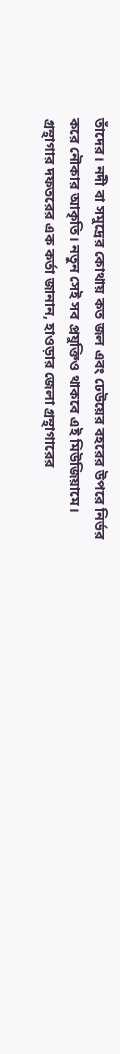তাঁদের। নদী বা সমুদ্রের কোথায় কত জল এবং ঢেউয়ের বহরের উপরে নির্ভর করে নৌকার আকৃতি। নতুন সেই সব প্রযুক্তিও থাকবে এই মিউজিয়ামে। গ্রন্থাগার দফতরের এক কর্তা জানান, হাওড়ার জেলা গ্রন্থাগারের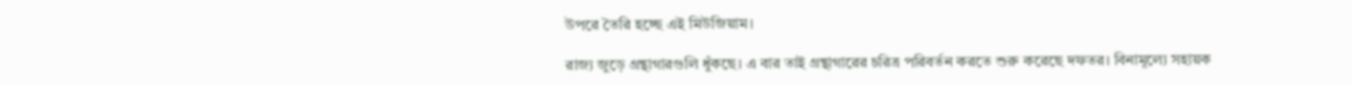উপরে তৈরি হচ্ছে এই মিউজিয়াম।

রাজ্য জুড়ে গ্রন্থাগারগুলি ধুঁকছে। এ বার তাই গ্রন্থাগারের চরিত্র পরিবর্তন করতে শুরু করেছে দফতর। বিনামূল্যে সহায়ক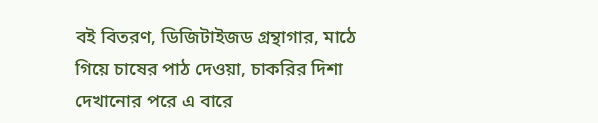বই বিতরণ, ডিজিটাইজড গ্রন্থাগার, মাঠে গিয়ে চাষের পাঠ দেওয়া, চাকরির দিশা দেখানোর পরে এ বারে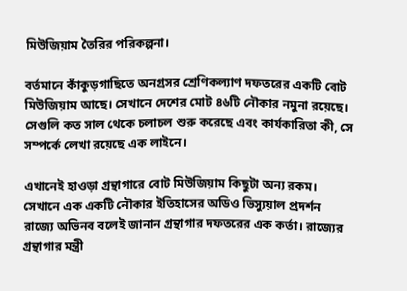মিউজিয়াম তৈরির পরিকল্পনা।

বর্তমানে কাঁকুড়গাছিতে অনগ্রসর শ্রেণিকল্যাণ দফতরের একটি বোট মিউজিয়াম আছে। সেখানে দেশের মোট ৪৬টি নৌকার নমুনা রয়েছে। সেগুলি কত সাল থেকে চলাচল শুরু করেছে এবং কার্যকারিতা কী, সে সম্পর্কে লেখা রয়েছে এক লাইনে।

এখানেই হাওড়া গ্রন্থাগারে বোট মিউজিয়াম কিছুটা অন্য রকম। সেখানে এক একটি নৌকার ইতিহাসের অডিও ভিস্যুয়াল প্রদর্শন রাজ্যে অভিনব বলেই জানান গ্রন্থাগার দফতরের এক কর্তা। রাজ্যের গ্রন্থাগার মন্ত্রী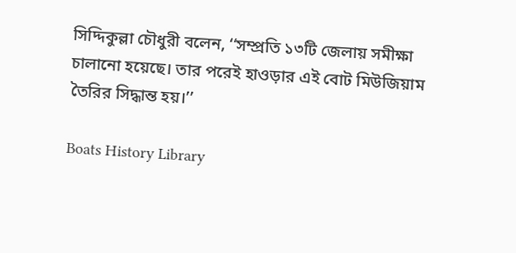সিদ্দিকুল্লা চৌধুরী বলেন, ‘‘সম্প্রতি ১৩টি জেলায় সমীক্ষা চালানো হয়েছে। তার পরেই হাওড়ার এই বোট মিউজিয়াম তৈরির সিদ্ধান্ত হয়।’’

Boats History Library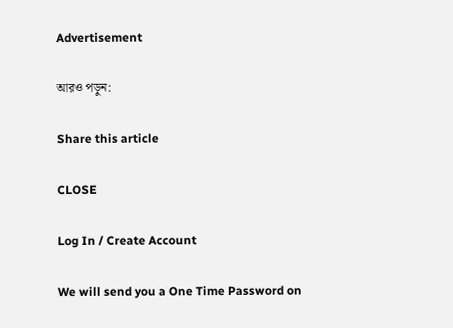Advertisement

আরও পড়ুন:

Share this article

CLOSE

Log In / Create Account

We will send you a One Time Password on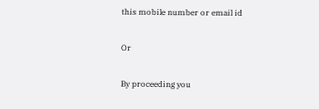this mobile number or email id

Or

By proceeding you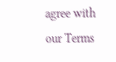agree with our Terms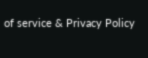of service & Privacy Policy